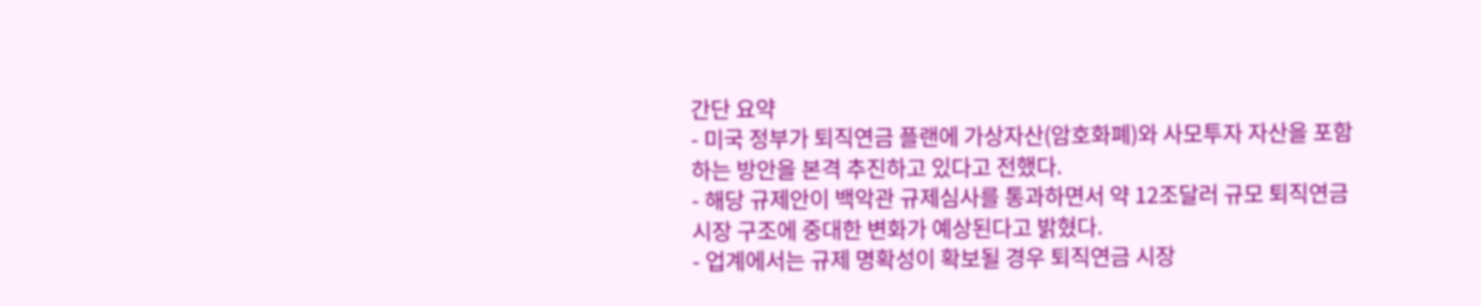간단 요약
- 미국 정부가 퇴직연금 플랜에 가상자산(암호화폐)와 사모투자 자산을 포함하는 방안을 본격 추진하고 있다고 전했다.
- 해당 규제안이 백악관 규제심사를 통과하면서 약 12조달러 규모 퇴직연금 시장 구조에 중대한 변화가 예상된다고 밝혔다.
- 업계에서는 규제 명확성이 확보될 경우 퇴직연금 시장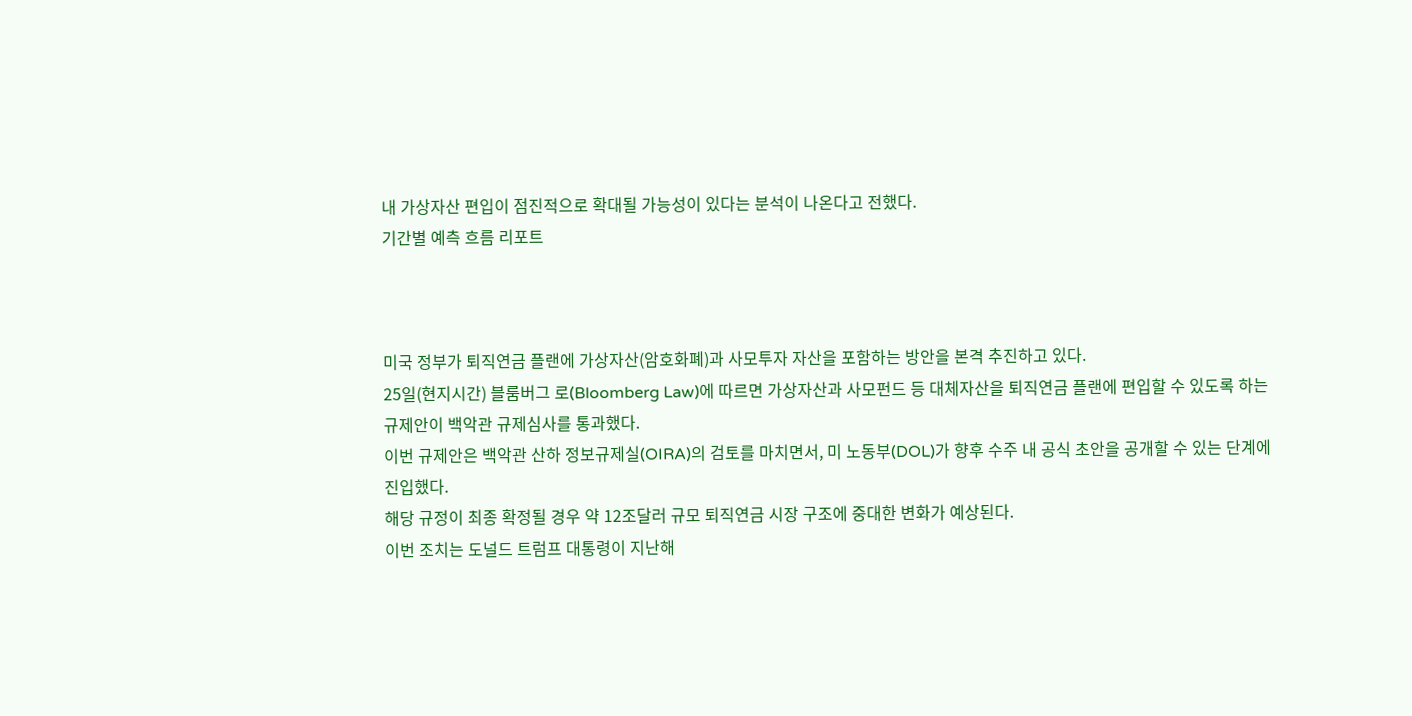내 가상자산 편입이 점진적으로 확대될 가능성이 있다는 분석이 나온다고 전했다.
기간별 예측 흐름 리포트



미국 정부가 퇴직연금 플랜에 가상자산(암호화폐)과 사모투자 자산을 포함하는 방안을 본격 추진하고 있다.
25일(현지시간) 블룸버그 로(Bloomberg Law)에 따르면 가상자산과 사모펀드 등 대체자산을 퇴직연금 플랜에 편입할 수 있도록 하는 규제안이 백악관 규제심사를 통과했다.
이번 규제안은 백악관 산하 정보규제실(OIRA)의 검토를 마치면서, 미 노동부(DOL)가 향후 수주 내 공식 초안을 공개할 수 있는 단계에 진입했다.
해당 규정이 최종 확정될 경우 약 12조달러 규모 퇴직연금 시장 구조에 중대한 변화가 예상된다.
이번 조치는 도널드 트럼프 대통령이 지난해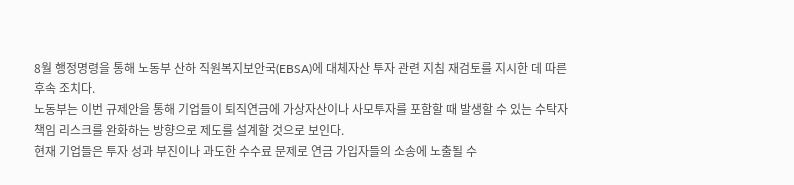8월 행정명령을 통해 노동부 산하 직원복지보안국(EBSA)에 대체자산 투자 관련 지침 재검토를 지시한 데 따른 후속 조치다.
노동부는 이번 규제안을 통해 기업들이 퇴직연금에 가상자산이나 사모투자를 포함할 때 발생할 수 있는 수탁자 책임 리스크를 완화하는 방향으로 제도를 설계할 것으로 보인다.
현재 기업들은 투자 성과 부진이나 과도한 수수료 문제로 연금 가입자들의 소송에 노출될 수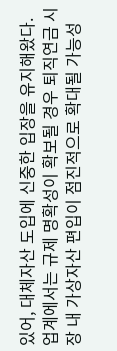있어, 대체자산 도입에 신중한 입장을 유지해왔다.
업계에서는 규제 명확성이 확보될 경우 퇴직연금 시장 내 가상자산 편입이 점진적으로 확대될 가능성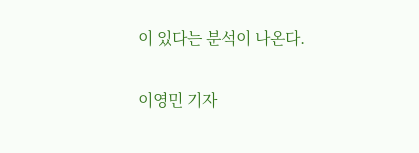이 있다는 분석이 나온다.

이영민 기자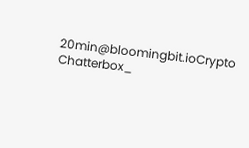20min@bloomingbit.ioCrypto Chatterbox_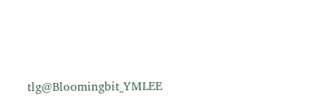tlg@Bloomingbit_YMLEE